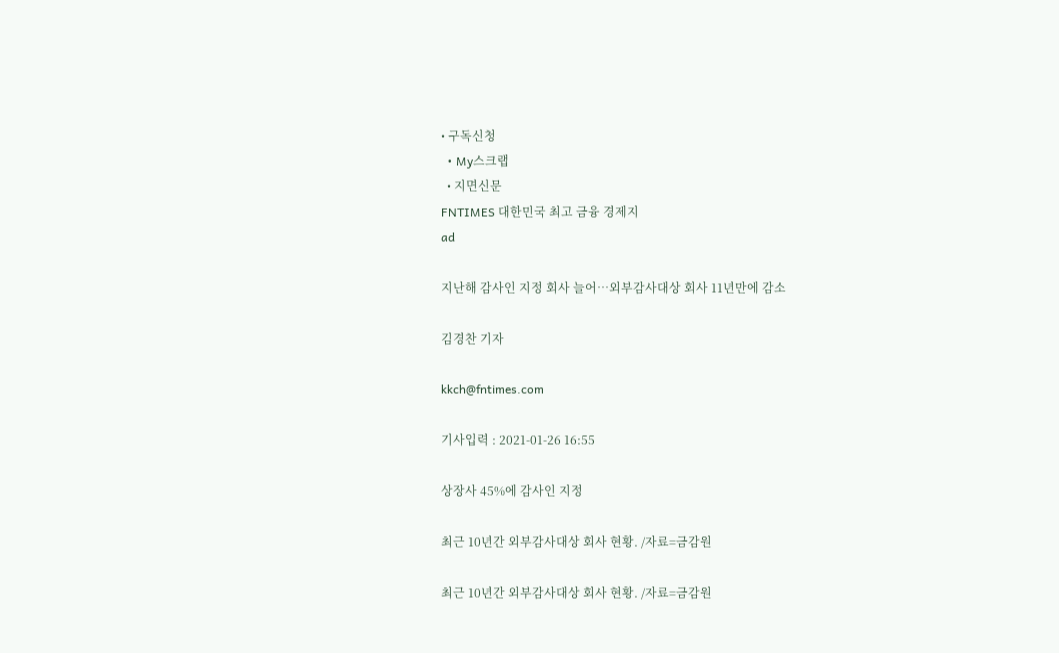• 구독신청
  • My스크랩
  • 지면신문
FNTIMES 대한민국 최고 금융 경제지
ad

지난해 감사인 지정 회사 늘어…외부감사대상 회사 11년만에 감소

김경찬 기자

kkch@fntimes.com

기사입력 : 2021-01-26 16:55

상장사 45%에 감사인 지정

최근 10년간 외부감사대상 회사 현황. /자료=금감원

최근 10년간 외부감사대상 회사 현황. /자료=금감원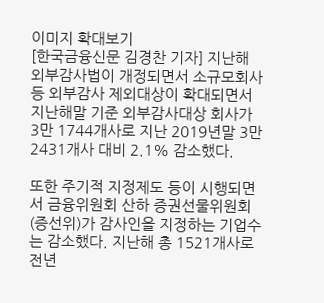이미지 확대보기
[한국금융신문 김경찬 기자] 지난해 외부감사법이 개정되면서 소규모회사 등 외부감사 제외대상이 확대되면서 지난해말 기준 외부감사대상 회사가 3만 1744개사로 지난 2019년말 3만 2431개사 대비 2.1% 감소했다.

또한 주기적 지정제도 등이 시행되면서 금융위원회 산하 증권선물위원회(증선위)가 감사인을 지정하는 기업수는 감소했다. 지난해 총 1521개사로 전년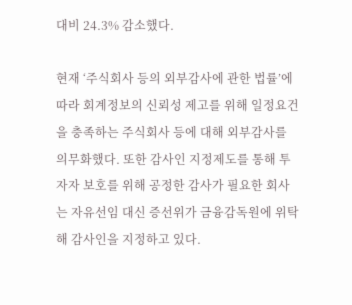대비 24.3% 감소했다.

현재 ‘주식회사 등의 외부감사에 관한 법률’에 따라 회계정보의 신뢰성 제고를 위해 일정요건을 충족하는 주식회사 등에 대해 외부감사를 의무화했다. 또한 감사인 지정제도를 통해 투자자 보호를 위해 공정한 감사가 필요한 회사는 자유선임 대신 증선위가 금융감독원에 위탁해 감사인을 지정하고 있다.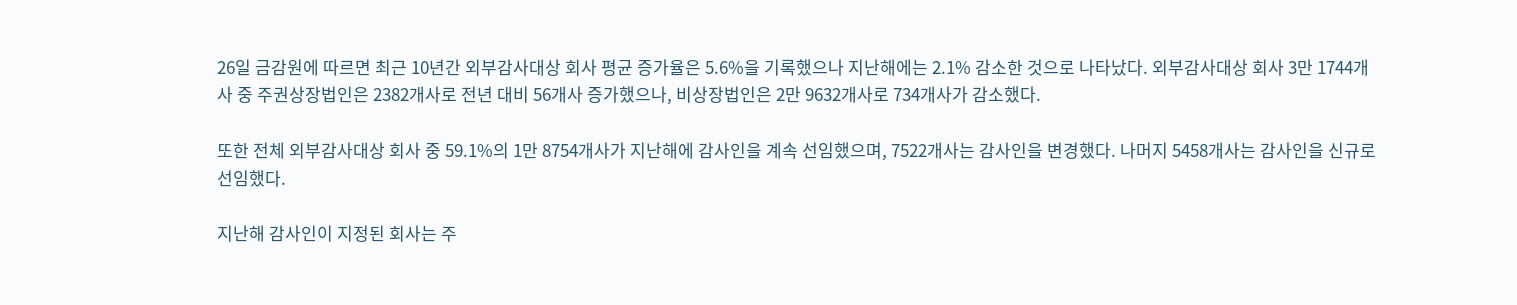26일 금감원에 따르면 최근 10년간 외부감사대상 회사 평균 증가율은 5.6%을 기록했으나 지난해에는 2.1% 감소한 것으로 나타났다. 외부감사대상 회사 3만 1744개사 중 주권상장법인은 2382개사로 전년 대비 56개사 증가했으나, 비상장법인은 2만 9632개사로 734개사가 감소했다.

또한 전체 외부감사대상 회사 중 59.1%의 1만 8754개사가 지난해에 감사인을 계속 선임했으며, 7522개사는 감사인을 변경했다. 나머지 5458개사는 감사인을 신규로 선임했다.

지난해 감사인이 지정된 회사는 주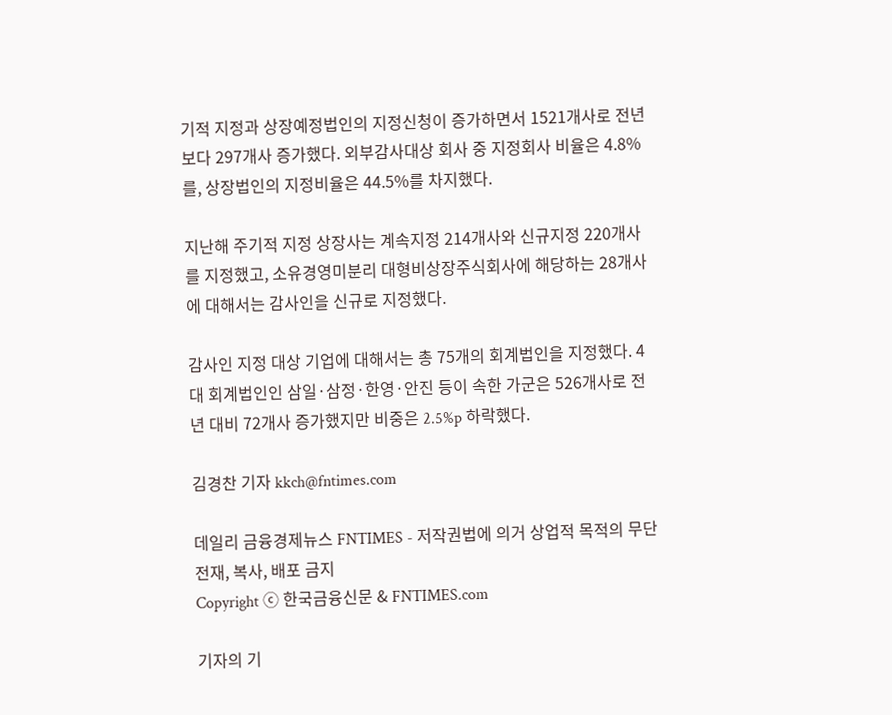기적 지정과 상장예정법인의 지정신청이 증가하면서 1521개사로 전년보다 297개사 증가했다. 외부감사대상 회사 중 지정회사 비율은 4.8%를, 상장법인의 지정비율은 44.5%를 차지했다.

지난해 주기적 지정 상장사는 계속지정 214개사와 신규지정 220개사를 지정했고, 소유경영미분리 대형비상장주식회사에 해당하는 28개사에 대해서는 감사인을 신규로 지정했다.

감사인 지정 대상 기업에 대해서는 총 75개의 회계법인을 지정했다. 4대 회계법인인 삼일·삼정·한영·안진 등이 속한 가군은 526개사로 전년 대비 72개사 증가했지만 비중은 2.5%p 하락했다.

김경찬 기자 kkch@fntimes.com

데일리 금융경제뉴스 FNTIMES - 저작권법에 의거 상업적 목적의 무단 전재, 복사, 배포 금지
Copyright ⓒ 한국금융신문 & FNTIMES.com

기자의 기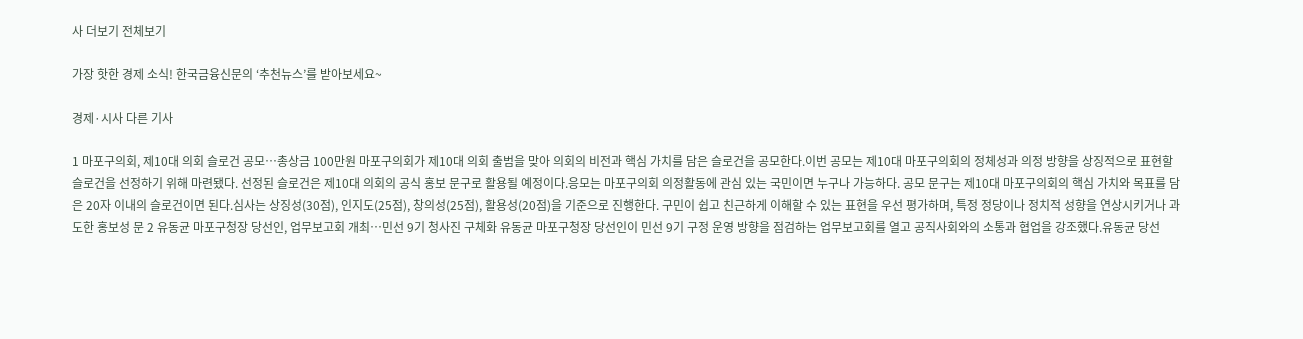사 더보기 전체보기

가장 핫한 경제 소식! 한국금융신문의 ‘추천뉴스’를 받아보세요~

경제·시사 다른 기사

1 마포구의회, 제10대 의회 슬로건 공모…총상금 100만원 마포구의회가 제10대 의회 출범을 맞아 의회의 비전과 핵심 가치를 담은 슬로건을 공모한다.이번 공모는 제10대 마포구의회의 정체성과 의정 방향을 상징적으로 표현할 슬로건을 선정하기 위해 마련됐다. 선정된 슬로건은 제10대 의회의 공식 홍보 문구로 활용될 예정이다.응모는 마포구의회 의정활동에 관심 있는 국민이면 누구나 가능하다. 공모 문구는 제10대 마포구의회의 핵심 가치와 목표를 담은 20자 이내의 슬로건이면 된다.심사는 상징성(30점), 인지도(25점), 창의성(25점), 활용성(20점)을 기준으로 진행한다. 구민이 쉽고 친근하게 이해할 수 있는 표현을 우선 평가하며, 특정 정당이나 정치적 성향을 연상시키거나 과도한 홍보성 문 2 유동균 마포구청장 당선인, 업무보고회 개최…민선 9기 청사진 구체화 유동균 마포구청장 당선인이 민선 9기 구정 운영 방향을 점검하는 업무보고회를 열고 공직사회와의 소통과 협업을 강조했다.유동균 당선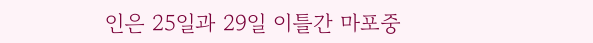인은 25일과 29일 이틀간 마포중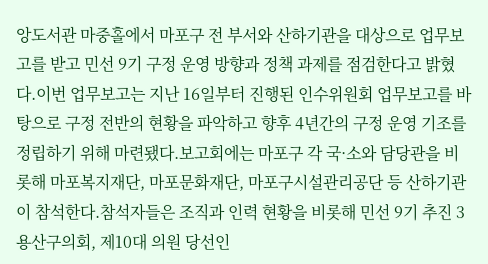앙도서관 마중홀에서 마포구 전 부서와 산하기관을 대상으로 업무보고를 받고 민선 9기 구정 운영 방향과 정책 과제를 점검한다고 밝혔다.이번 업무보고는 지난 16일부터 진행된 인수위원회 업무보고를 바탕으로 구정 전반의 현황을 파악하고 향후 4년간의 구정 운영 기조를 정립하기 위해 마련됐다.보고회에는 마포구 각 국·소와 담당관을 비롯해 마포복지재단, 마포문화재단, 마포구시설관리공단 등 산하기관이 참석한다.참석자들은 조직과 인력 현황을 비롯해 민선 9기 추진 3 용산구의회, 제10대 의원 당선인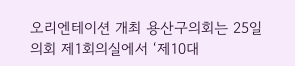오리엔테이션 개최 용산구의회는 25일 의회 제1회의실에서 ‘제10대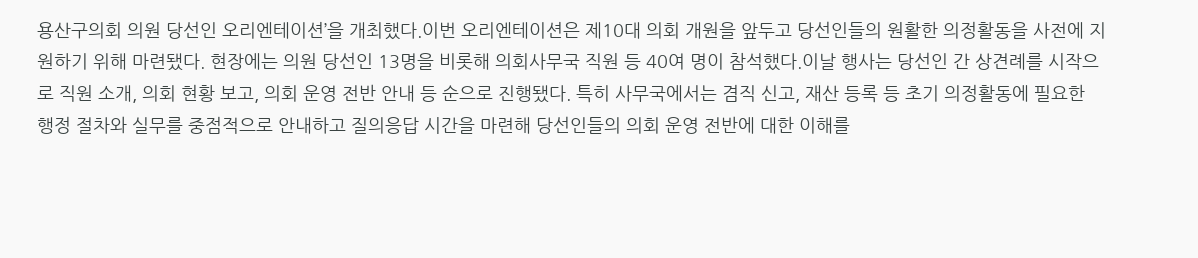용산구의회 의원 당선인 오리엔테이션’을 개최했다.이번 오리엔테이션은 제10대 의회 개원을 앞두고 당선인들의 원활한 의정활동을 사전에 지원하기 위해 마련됐다. 현장에는 의원 당선인 13명을 비롯해 의회사무국 직원 등 40여 명이 참석했다.이날 행사는 당선인 간 상견례를 시작으로 직원 소개, 의회 현황 보고, 의회 운영 전반 안내 등 순으로 진행됐다. 특히 사무국에서는 겸직 신고, 재산 등록 등 초기 의정활동에 필요한 행정 절차와 실무를 중점적으로 안내하고 질의응답 시간을 마련해 당선인들의 의회 운영 전반에 대한 이해를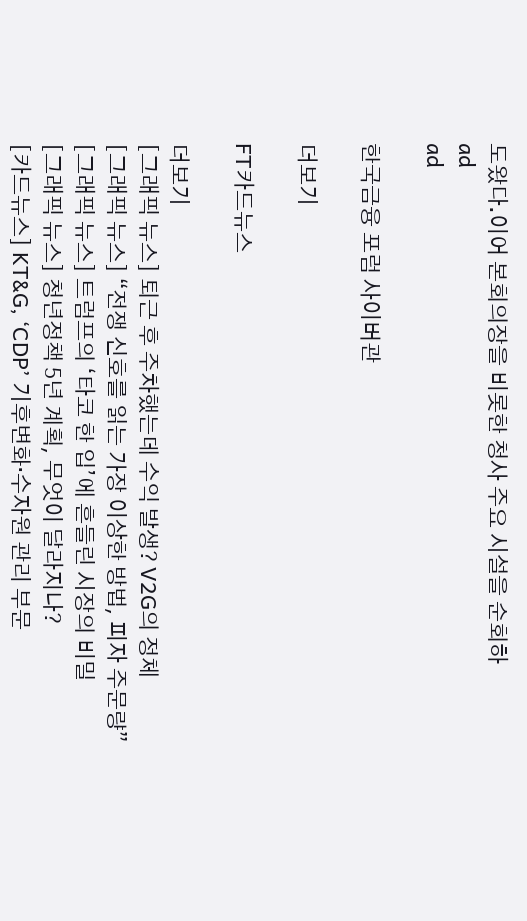도왔다.이어 본회의장을 비롯한 청사 주요 시설을 순회하
ad
ad

한국금융 포럼 사이버관

더보기

FT카드뉴스

더보기
[그래픽 뉴스] 퇴근 후 주차했는데 수익 발생? V2G의 정체
[그래픽 뉴스] “전쟁 신호를 읽는 가장 이상한 방법, 피자 주문량”
[그래픽 뉴스] 트럼프의 ‘타코 한 입’에 흔들린 시장의 비밀
[그래픽 뉴스] 청년정책 5년 계획, 무엇이 달라지나?
[카드뉴스] KT&G, ‘CDP’ 기후변화·수자원 관리 부문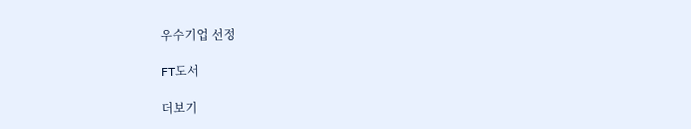우수기업 선정

FT도서

더보기